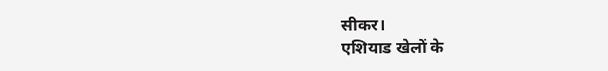सीकर।
एशियाड खेलों के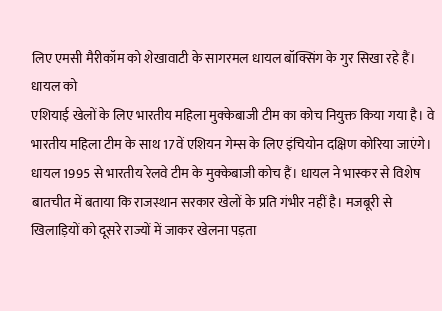लिए एमसी मैरीकॉम को शेखावाटी के सागरमल धायल बॉक्सिंग के गुर सिखा रहे हैं। धायल को
एशियाई खेलों के लिए भारतीय महिला मुक्केबाजी टीम का कोच नियुक्त किया गया है। वे भारतीय महिला टीम के साथ 17वें एशियन गेम्स के लिए इंचियोन दक्षिण कोरिया जाएंगे।
धायल 1995 से भारतीय रेलवे टीम के मुक्केबाजी कोच हैं। धायल ने भास्कर से विशेष बातचीत में बताया कि राजस्थान सरकार खेलों के प्रति गंभीर नहीं है। मजबूरी से खिलाड़ियों को दूसरे राज्यों में जाकर खेलना पड़ता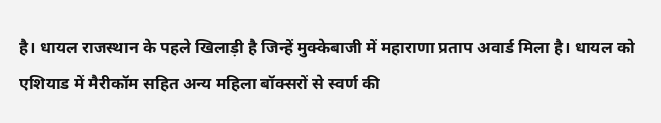है। धायल राजस्थान के पहले खिलाड़ी है जिन्हें मुक्केबाजी में महाराणा प्रताप अवार्ड मिला है। धायल को एशियाड में मैरीकॉम सहित अन्य महिला बॉक्सरों से स्वर्ण की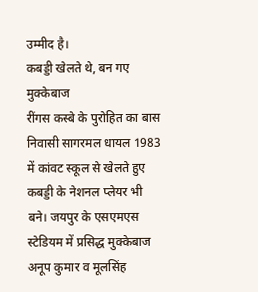उम्मीद है।
कबड्डी खेलते थे, बन गए मुक्केबाज
रींगस कस्बे के पुरोहित का बास निवासी सागरमल धायल 1983 में कांवट स्कूल से खेलते हुए कबड्डी के नेशनल प्लेयर भी बने। जयपुर के एसएमएस स्टेडियम में प्रसिद्ध मुक्केबाज अनूप कुमार व मूलसिंह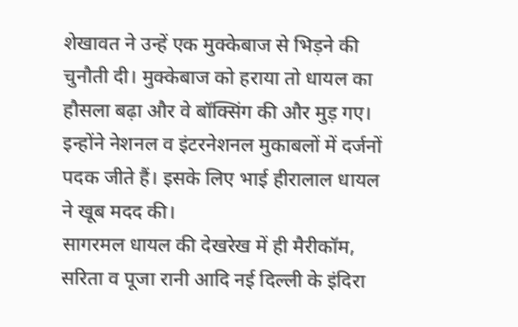शेखावत ने उन्हें एक मुक्केबाज से भिड़ने की चुनौती दी। मुक्केबाज को हराया तो धायल का हौसला बढ़ा और वे बॉक्सिंग की और मुड़ गए। इन्होंने नेशनल व इंटरनेशनल मुकाबलों में दर्जनों पदक जीते हैं। इसके लिए भाई हीरालाल धायल ने खूब मदद की।
सागरमल धायल की देखरेख में ही मैरीकॉम, सरिता व पूजा रानी आदि नई दिल्ली के इंदिरा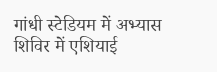गांधी स्टेडियम में अभ्यास शिविर में एशियाई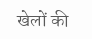खेलों की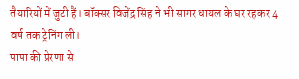तैयारियों में जुटी हैं। बॉक्सर विजेंद्र सिंह ने भी सागर धायल के घर रहकर 4 वर्ष तक ट्रेनिंग ली।
पापा की प्रेरणा से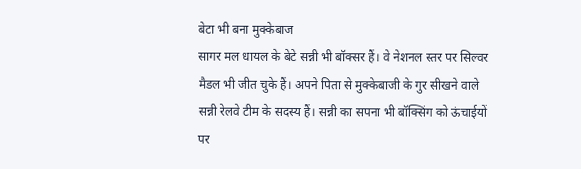बेटा भी बना मुक्केबाज
सागर मल धायल के बेटे सन्नी भी बॉक्सर हैं। वे नेशनल स्तर पर सिल्वर मैडल भी जीत चुके हैं। अपने पिता से मुक्केबाजी के गुर सीखने वाले सन्नी रेलवे टीम के सदस्य हैं। सन्नी का सपना भी बॉक्सिंग को ऊंचाईयों पर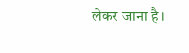लेकर जाना है।